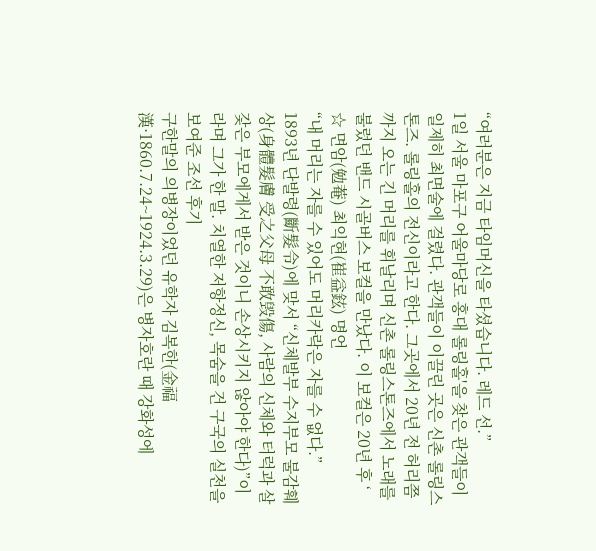“여러분은 지금 타임머신을 타셨습니다. 레드 선.”
1일 서울 마포구 어울마당로 홍대 롤링홀'을 찾은 관객들이 일제히 최면술에 걸렸다. 관객들이 이끌린 곳은 신촌 롤링스톤즈. 롤링홀의 전신이라고 한다. 그곳에서 20년 전 허리쯤까지 오는 긴 머리를 휘날리며 신촌 롤링스톤즈에서 노래를 불렀던 밴드 시골버스 보컬을 만났다. 이 보컬은 20년 후 ‘
☆ 면암(勉菴) 최익현(崔益鉉) 명언
“내 머리는 자를 수 있어도 머리카락은 자를 수 없다.”
1893년 단발령(斷髮令)에 맞서 “신체발부 수지부모 불감훼상(身體髮膚 受之父母 不敢毁傷, 사람의 신체와 터럭과 살갗은 부모에게서 받은 것이니 손상시키지 않아야 한다)”이라며 그가 한 말. 치열한 저항정신, 목숨을 건 구국의 실천을 보여준 조선 후기
구한말의 의병장이었던 유학자 김복한(金福漢·1860.7.24~1924.3.29)은 병자호란 때 강화성에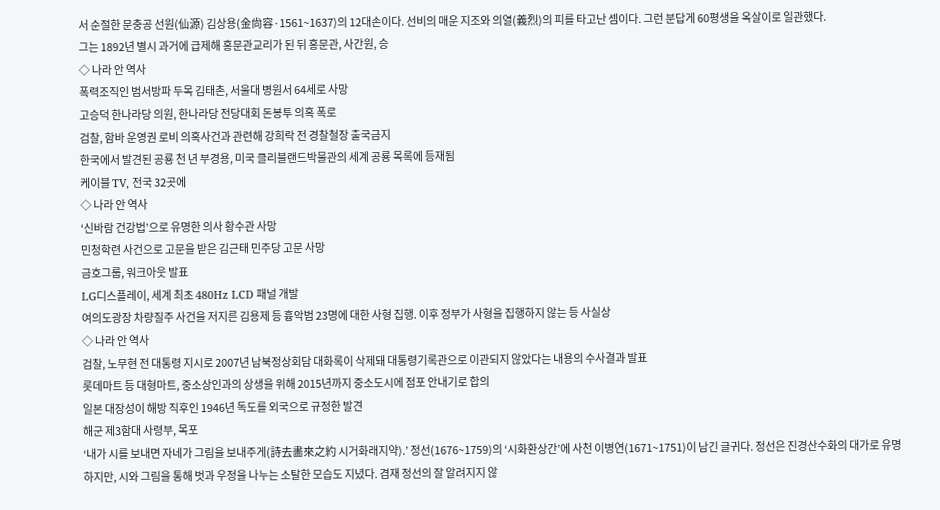서 순절한 문충공 선원(仙源) 김상용(金尙容·1561~1637)의 12대손이다. 선비의 매운 지조와 의열(義烈)의 피를 타고난 셈이다. 그런 분답게 60평생을 옥살이로 일관했다.
그는 1892년 별시 과거에 급제해 홍문관교리가 된 뒤 홍문관, 사간원, 승
◇ 나라 안 역사
폭력조직인 범서방파 두목 김태촌, 서울대 병원서 64세로 사망
고승덕 한나라당 의원, 한나라당 전당대회 돈봉투 의혹 폭로
검찰, 함바 운영권 로비 의혹사건과 관련해 강희락 전 경찰철장 출국금지
한국에서 발견된 공룡 천 년 부경용, 미국 클리블랜드박물관의 세계 공룡 목록에 등재됨
케이블 TV, 전국 32곳에
◇ 나라 안 역사
‘신바람 건강법’으로 유명한 의사 황수관 사망
민청학련 사건으로 고문을 받은 김근태 민주당 고문 사망
금호그룹, 워크아웃 발표
LG디스플레이, 세계 최초 480Hz LCD 패널 개발
여의도광장 차량질주 사건을 저지른 김용제 등 흉악범 23명에 대한 사형 집행. 이후 정부가 사형을 집행하지 않는 등 사실상
◇ 나라 안 역사
검찰, 노무현 전 대통령 지시로 2007년 남북정상회담 대화록이 삭제돼 대통령기록관으로 이관되지 않았다는 내용의 수사결과 발표
롯데마트 등 대형마트, 중소상인과의 상생을 위해 2015년까지 중소도시에 점포 안내기로 합의
일본 대장성이 해방 직후인 1946년 독도를 외국으로 규정한 발견
해군 제3함대 사령부, 목포
‘내가 시를 보내면 자네가 그림을 보내주게(詩去畵來之約 시거화래지약).’ 정선(1676~1759)의 ‘시화환상간’에 사천 이병연(1671~1751)이 남긴 글귀다. 정선은 진경산수화의 대가로 유명하지만, 시와 그림을 통해 벗과 우정을 나누는 소탈한 모습도 지녔다. 겸재 정선의 잘 알려지지 않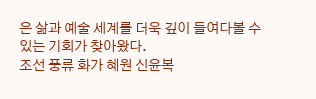은 삶과 예술 세계를 더욱 깊이 들여다볼 수 있는 기회가 찾아왔다.
조선 풍류 화가 혜원 신윤복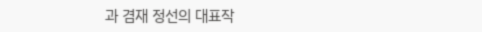과 겸재 정선의 대표작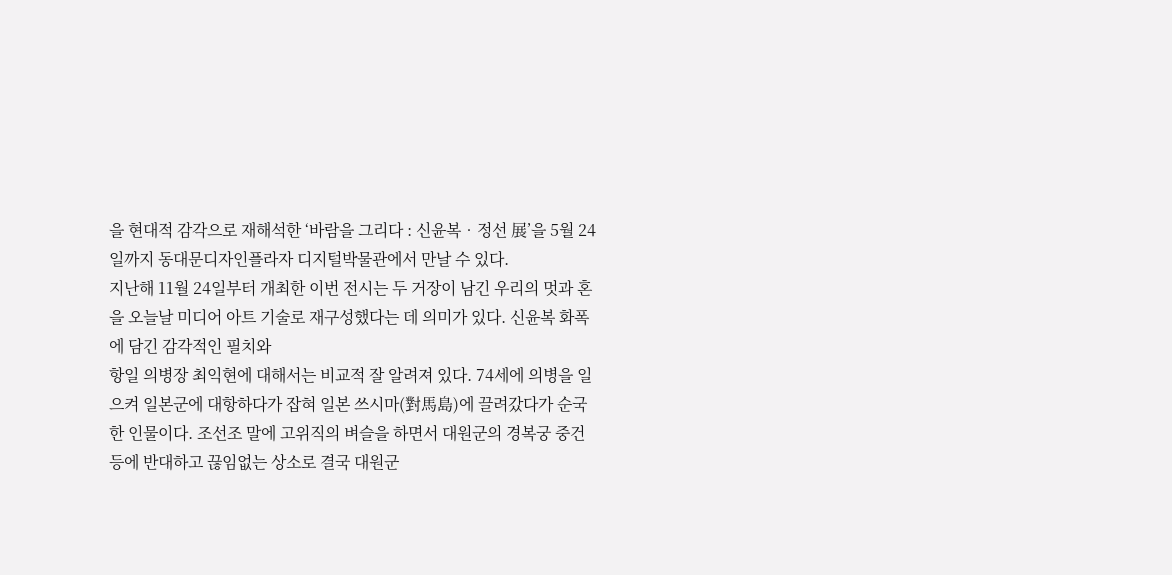을 현대적 감각으로 재해석한 ‘바람을 그리다 : 신윤복‧정선 展’을 5월 24일까지 동대문디자인플라자 디지털박물관에서 만날 수 있다.
지난해 11월 24일부터 개최한 이번 전시는 두 거장이 남긴 우리의 멋과 혼을 오늘날 미디어 아트 기술로 재구성했다는 데 의미가 있다. 신윤복 화폭에 담긴 감각적인 필치와
항일 의병장 최익현에 대해서는 비교적 잘 알려져 있다. 74세에 의병을 일으켜 일본군에 대항하다가 잡혀 일본 쓰시마(對馬島)에 끌려갔다가 순국한 인물이다. 조선조 말에 고위직의 벼슬을 하면서 대원군의 경복궁 중건 등에 반대하고 끊임없는 상소로 결국 대원군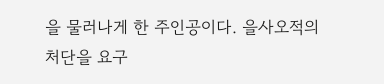을 물러나게 한 주인공이다. 을사오적의 처단을 요구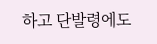하고 단발령에도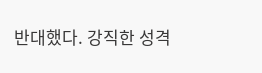반대했다. 강직한 성격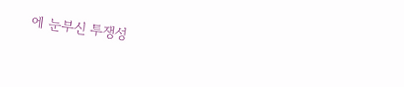에 눈부신 투쟁성